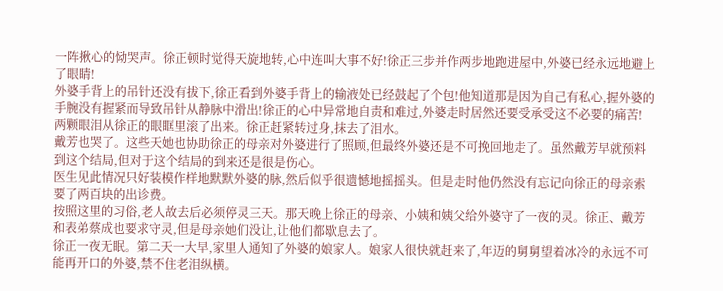一阵揪心的恸哭声。徐正顿时觉得天旋地转,心中连叫大事不好!徐正三步并作两步地跑进屋中,外婆已经永远地避上了眼睛!
外婆手背上的吊针还没有拔下,徐正看到外婆手背上的输液处已经鼓起了个包!他知道那是因为自己有私心,握外婆的手腕没有握紧而导致吊针从静脉中滑出!徐正的心中异常地自责和难过,外婆走时居然还要受承受这不必要的痛苦!
两颗眼泪从徐正的眼眶里滚了出来。徐正赶紧转过身,抹去了泪水。
戴芳也哭了。这些天她也协助徐正的母亲对外婆进行了照顾,但最终外婆还是不可挽回地走了。虽然戴芳早就预料到这个结局,但对于这个结局的到来还是很是伤心。
医生见此情况只好装模作样地默默外婆的脉,然后似乎很遗憾地摇摇头。但是走时他仍然没有忘记向徐正的母亲索要了两百块的出诊费。
按照这里的习俗,老人故去后必须停灵三天。那天晚上徐正的母亲、小姨和姨父给外婆守了一夜的灵。徐正、戴芳和表弟蔡成也要求守灵,但是母亲她们没让,让他们都歇息去了。
徐正一夜无眠。第二天一大早,家里人通知了外婆的娘家人。娘家人很快就赶来了,年迈的舅舅望着冰冷的永远不可能再开口的外婆,禁不住老泪纵横。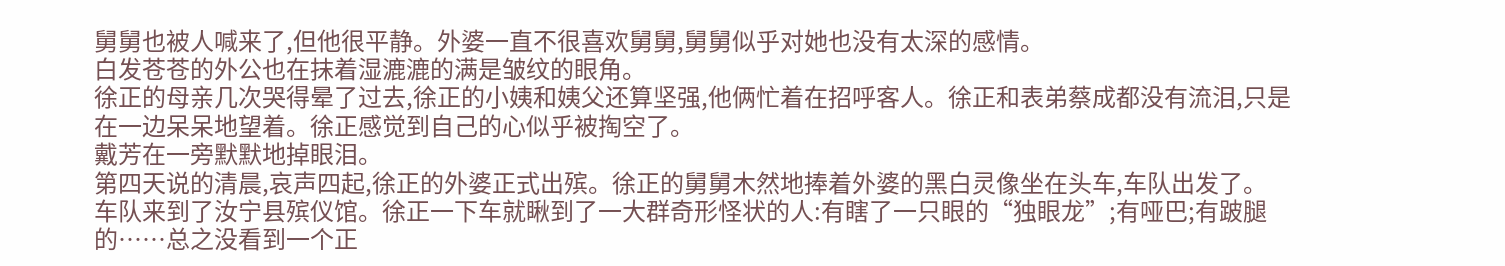舅舅也被人喊来了,但他很平静。外婆一直不很喜欢舅舅,舅舅似乎对她也没有太深的感情。
白发苍苍的外公也在抹着湿漉漉的满是皱纹的眼角。
徐正的母亲几次哭得晕了过去,徐正的小姨和姨父还算坚强,他俩忙着在招呼客人。徐正和表弟蔡成都没有流泪,只是在一边呆呆地望着。徐正感觉到自己的心似乎被掏空了。
戴芳在一旁默默地掉眼泪。
第四天说的清晨,哀声四起,徐正的外婆正式出殡。徐正的舅舅木然地捧着外婆的黑白灵像坐在头车,车队出发了。
车队来到了汝宁县殡仪馆。徐正一下车就瞅到了一大群奇形怪状的人:有瞎了一只眼的“独眼龙”;有哑巴;有跛腿的……总之没看到一个正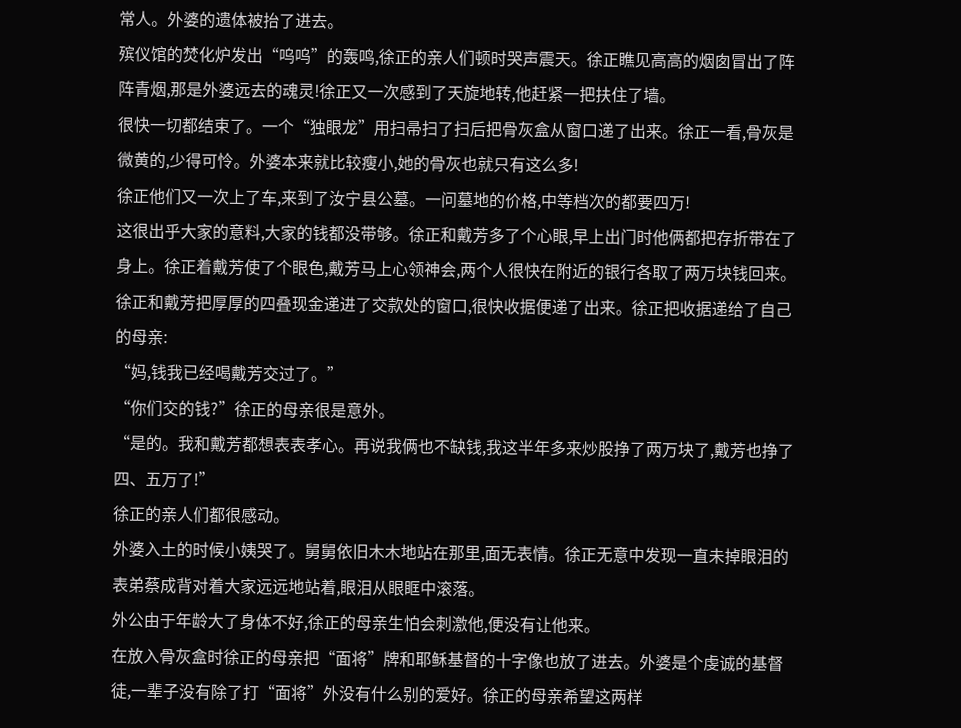常人。外婆的遗体被抬了进去。
殡仪馆的焚化炉发出“呜呜”的轰鸣,徐正的亲人们顿时哭声震天。徐正瞧见高高的烟囱冒出了阵阵青烟,那是外婆远去的魂灵!徐正又一次感到了天旋地转,他赶紧一把扶住了墙。
很快一切都结束了。一个“独眼龙”用扫帚扫了扫后把骨灰盒从窗口递了出来。徐正一看,骨灰是微黄的,少得可怜。外婆本来就比较瘦小,她的骨灰也就只有这么多!
徐正他们又一次上了车,来到了汝宁县公墓。一问墓地的价格,中等档次的都要四万!
这很出乎大家的意料,大家的钱都没带够。徐正和戴芳多了个心眼,早上出门时他俩都把存折带在了身上。徐正着戴芳使了个眼色,戴芳马上心领神会,两个人很快在附近的银行各取了两万块钱回来。
徐正和戴芳把厚厚的四叠现金递进了交款处的窗口,很快收据便递了出来。徐正把收据递给了自己的母亲:
“妈,钱我已经喝戴芳交过了。”
“你们交的钱?”徐正的母亲很是意外。
“是的。我和戴芳都想表表孝心。再说我俩也不缺钱,我这半年多来炒股挣了两万块了,戴芳也挣了四、五万了!”
徐正的亲人们都很感动。
外婆入土的时候小姨哭了。舅舅依旧木木地站在那里,面无表情。徐正无意中发现一直未掉眼泪的表弟蔡成背对着大家远远地站着,眼泪从眼眶中滚落。
外公由于年龄大了身体不好,徐正的母亲生怕会刺激他,便没有让他来。
在放入骨灰盒时徐正的母亲把“面将”牌和耶稣基督的十字像也放了进去。外婆是个虔诚的基督徒,一辈子没有除了打“面将”外没有什么别的爱好。徐正的母亲希望这两样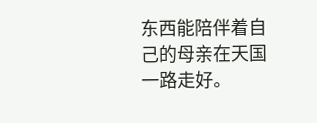东西能陪伴着自己的母亲在天国一路走好。